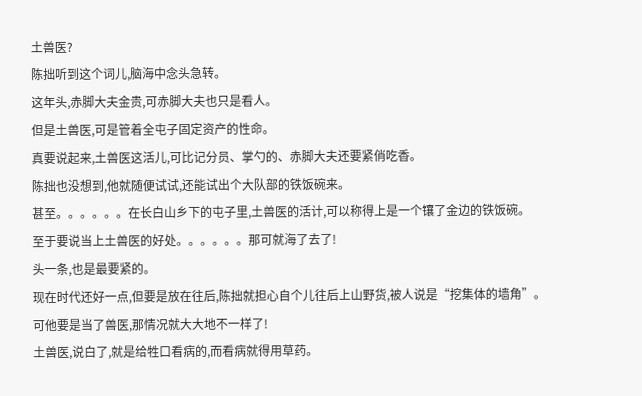土兽医?
陈拙听到这个词儿,脑海中念头急转。
这年头,赤脚大夫金贵,可赤脚大夫也只是看人。
但是土兽医,可是管着全屯子固定资产的性命。
真要说起来,土兽医这活儿,可比记分员、掌勺的、赤脚大夫还要紧俏吃香。
陈拙也没想到,他就随便试试,还能试出个大队部的铁饭碗来。
甚至。。。。。。在长白山乡下的屯子里,土兽医的活计,可以称得上是一个镶了金边的铁饭碗。
至于要说当上土兽医的好处。。。。。。那可就海了去了!
头一条,也是最要紧的。
现在时代还好一点,但要是放在往后,陈拙就担心自个儿往后上山野货,被人说是“挖集体的墙角”。
可他要是当了兽医,那情况就大大地不一样了!
土兽医,说白了,就是给牲口看病的,而看病就得用草药。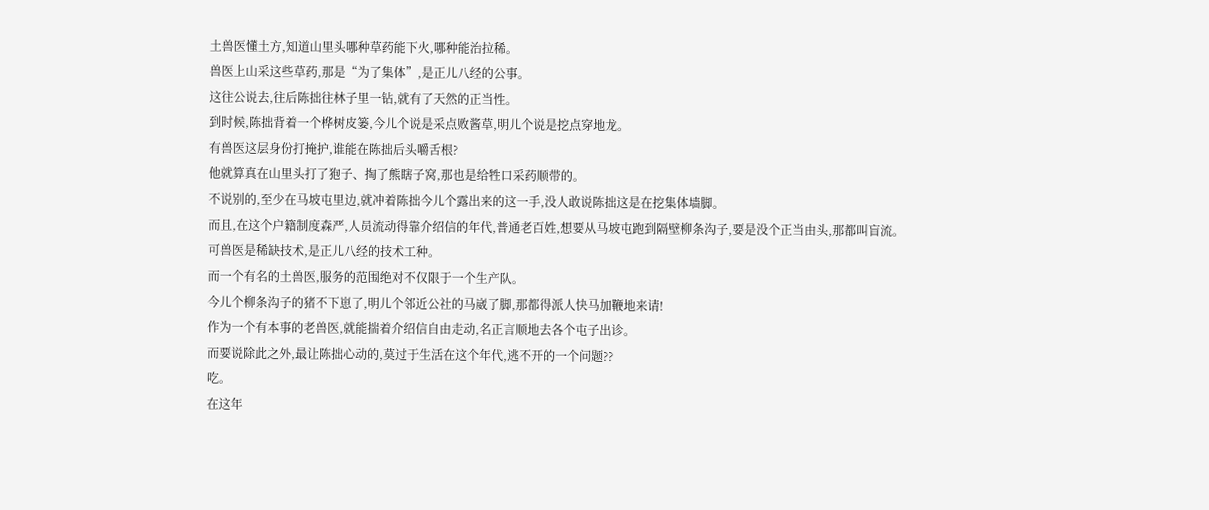土兽医懂土方,知道山里头哪种草药能下火,哪种能治拉稀。
兽医上山采这些草药,那是“为了集体”,是正儿八经的公事。
这往公说去,往后陈拙往林子里一钻,就有了天然的正当性。
到时候,陈拙背着一个桦树皮篓,今儿个说是采点败酱草,明儿个说是挖点穿地龙。
有兽医这层身份打掩护,谁能在陈拙后头嚼舌根?
他就算真在山里头打了狍子、掏了熊瞎子窝,那也是给牲口采药顺带的。
不说别的,至少在马坡屯里边,就冲着陈拙今儿个露出来的这一手,没人敢说陈拙这是在挖集体墙脚。
而且,在这个户籍制度森严,人员流动得靠介绍信的年代,普通老百姓,想要从马坡屯跑到隔壁柳条沟子,要是没个正当由头,那都叫盲流。
可兽医是稀缺技术,是正儿八经的技术工种。
而一个有名的土兽医,服务的范围绝对不仅限于一个生产队。
今儿个柳条沟子的猪不下崽了,明儿个邻近公社的马崴了脚,那都得派人快马加鞭地来请!
作为一个有本事的老兽医,就能揣着介绍信自由走动,名正言顺地去各个屯子出诊。
而要说除此之外,最让陈拙心动的,莫过于生活在这个年代,逃不开的一个问题??
吃。
在这年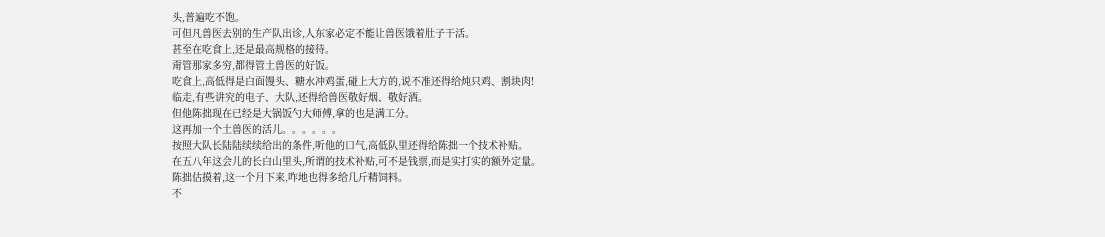头,普遍吃不饱。
可但凡兽医去别的生产队出诊,人东家必定不能让兽医饿着肚子干活。
甚至在吃食上,还是最高规格的接待。
甭管那家多穷,都得管土兽医的好饭。
吃食上,高低得是白面馒头、糖水冲鸡蛋,碰上大方的,说不准还得给炖只鸡、割块肉!
临走,有些讲究的电子、大队,还得给兽医敬好烟、敬好酒。
但他陈拙现在已经是大锅饭勺大师傅,拿的也是满工分。
这再加一个土兽医的活儿。。。。。。
按照大队长陆陆续续给出的条件,听他的口气,高低队里还得给陈拙一个技术补贴。
在五八年这会儿的长白山里头,所谓的技术补贴,可不是钱票,而是实打实的额外定量。
陈拙估摸着,这一个月下来,咋地也得多给几斤精饲料。
不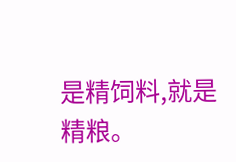是精饲料,就是精粮。